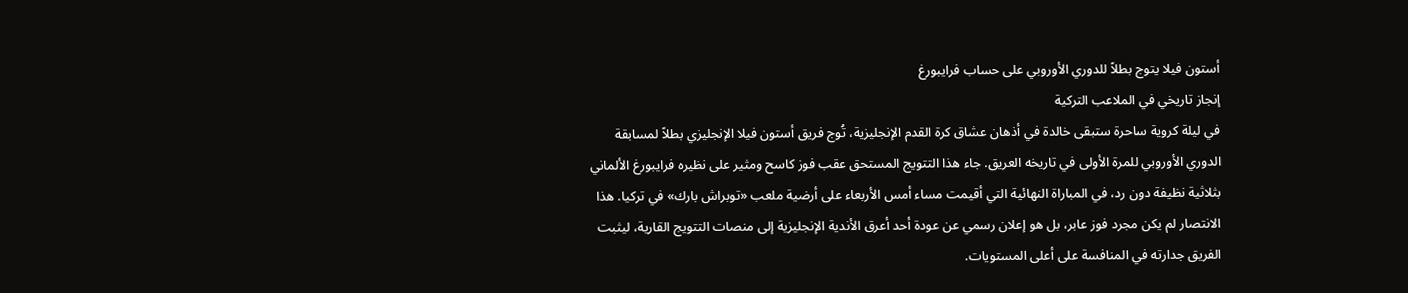أستون فيلا يتوج بطلاً للدوري الأوروبي على حساب فرايبورغ
إنجاز تاريخي في الملاعب التركية
في ليلة كروية ساحرة ستبقى خالدة في أذهان عشاق كرة القدم الإنجليزية، تُوج فريق أستون فيلا الإنجليزي بطلاً لمسابقة الدوري الأوروبي للمرة الأولى في تاريخه العريق. جاء هذا التتويج المستحق عقب فوز كاسح ومثير على نظيره فرايبورغ الألماني بثلاثية نظيفة دون رد، في المباراة النهائية التي أقيمت مساء أمس الأربعاء على أرضية ملعب «توبراش بارك» في تركيا. هذا الانتصار لم يكن مجرد فوز عابر، بل هو إعلان رسمي عن عودة أحد أعرق الأندية الإنجليزية إلى منصات التتويج القارية، ليثبت الفريق جدارته في المنافسة على أعلى المستويات.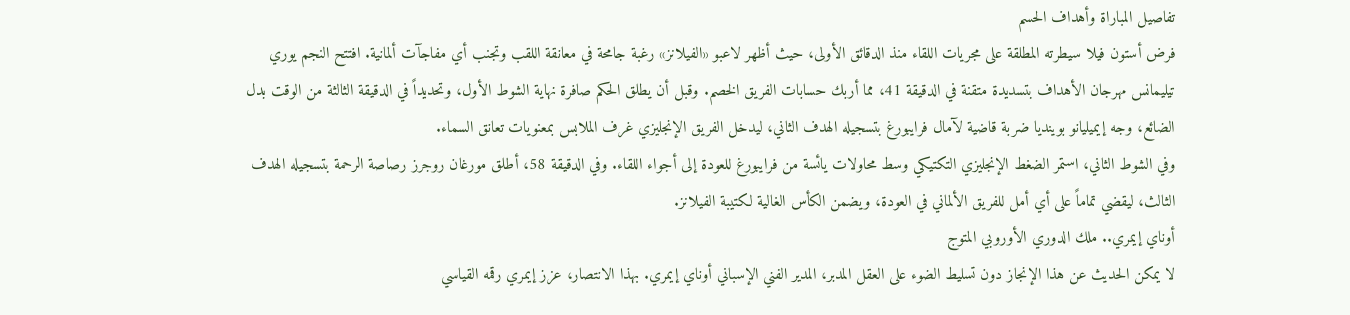تفاصيل المباراة وأهداف الحسم
فرض أستون فيلا سيطرته المطلقة على مجريات اللقاء منذ الدقائق الأولى، حيث أظهر لاعبو «الفيلانز» رغبة جامحة في معانقة اللقب وتجنب أي مفاجآت ألمانية. افتتح النجم يوري تيليمانس مهرجان الأهداف بتسديدة متقنة في الدقيقة 41، مما أربك حسابات الفريق الخصم. وقبل أن يطلق الحكم صافرة نهاية الشوط الأول، وتحديداً في الدقيقة الثالثة من الوقت بدل الضائع، وجه إيميليانو بوينديا ضربة قاضية لآمال فرايبورغ بتسجيله الهدف الثاني، ليدخل الفريق الإنجليزي غرف الملابس بمعنويات تعانق السماء.
وفي الشوط الثاني، استمر الضغط الإنجليزي التكتيكي وسط محاولات يائسة من فرايبورغ للعودة إلى أجواء اللقاء. وفي الدقيقة 58، أطلق مورغان روجرز رصاصة الرحمة بتسجيله الهدف الثالث، ليقضي تماماً على أي أمل للفريق الألماني في العودة، ويضمن الكأس الغالية لكتيبة الفيلانز.
أوناي إيمري.. ملك الدوري الأوروبي المتوج
لا يمكن الحديث عن هذا الإنجاز دون تسليط الضوء على العقل المدبر، المدير الفني الإسباني أوناي إيمري. بهذا الانتصار، عزز إيمري رقمه القياسي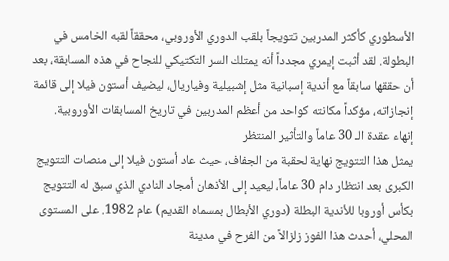الأسطوري كأكثر المدربين تتويجاً بلقب الدوري الأوروبي، محققاً لقبه الخامس في البطولة. لقد أثبت إيمري مجدداً أنه يمتلك السر التكتيكي للنجاح في هذه المسابقة، بعد أن حققها سابقاً مع أندية إسبانية مثل إشبيلية وفياريال، ليضيف أستون فيلا إلى قائمة إنجازاته، مؤكداً مكانته كواحد من أعظم المدربين في تاريخ المسابقات الأوروبية.
إنهاء عقدة الـ 30 عاماً والتأثير المنتظر
يمثل هذا التتويج نهاية لحقبة من الجفاف، حيث عاد أستون فيلا إلى منصات التتويج الكبرى بعد انتظار دام 30 عاماً، ليعيد إلى الأذهان أمجاد النادي الذي سبق له التتويج بكأس أوروبا للأندية البطلة (دوري الأبطال بمسماه القديم) عام 1982. على المستوى المحلي، أحدث هذا الفوز زلزالاً من الفرح في مدينة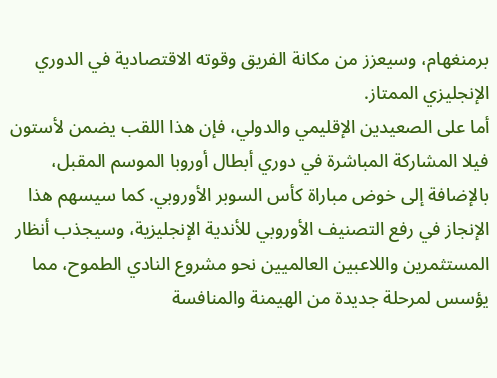برمنغهام، وسيعزز من مكانة الفريق وقوته الاقتصادية في الدوري الإنجليزي الممتاز.
أما على الصعيدين الإقليمي والدولي، فإن هذا اللقب يضمن لأستون فيلا المشاركة المباشرة في دوري أبطال أوروبا الموسم المقبل، بالإضافة إلى خوض مباراة كأس السوبر الأوروبي. كما سيسهم هذا الإنجاز في رفع التصنيف الأوروبي للأندية الإنجليزية، وسيجذب أنظار المستثمرين واللاعبين العالميين نحو مشروع النادي الطموح، مما يؤسس لمرحلة جديدة من الهيمنة والمنافسة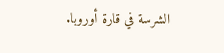الشرسة في قارة أوروبا.